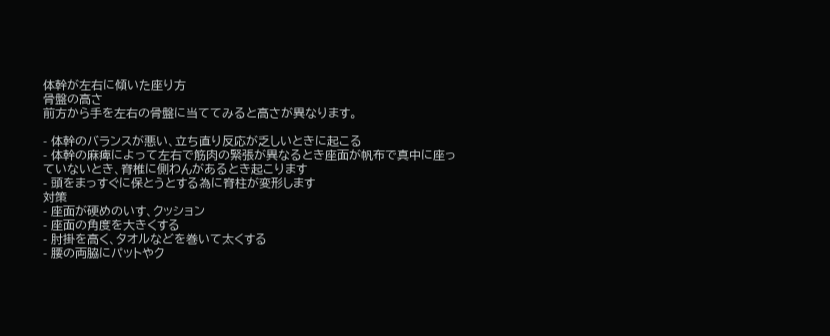体幹が左右に傾いた座り方
骨盤の高さ
前方から手を左右の骨盤に当ててみると高さが異なります。

- 体幹のバランスが悪い、立ち直り反応が乏しいときに起こる
- 体幹の麻痺によって左右で筋肉の緊張が異なるとき座面が帆布で真中に座っていないとき、脊椎に側わんがあるとき起こります
- 頭をまっすぐに保とうとする為に脊柱が変形します
対策
- 座面が硬めのいす、クッション
- 座面の角度を大きくする
- 肘掛を高く、タオルなどを巻いて太くする
- 腰の両脇にパットやク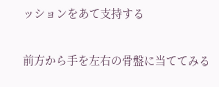ッションをあて支持する

前方から手を左右の骨盤に当ててみる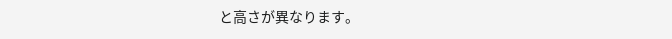と高さが異なります。